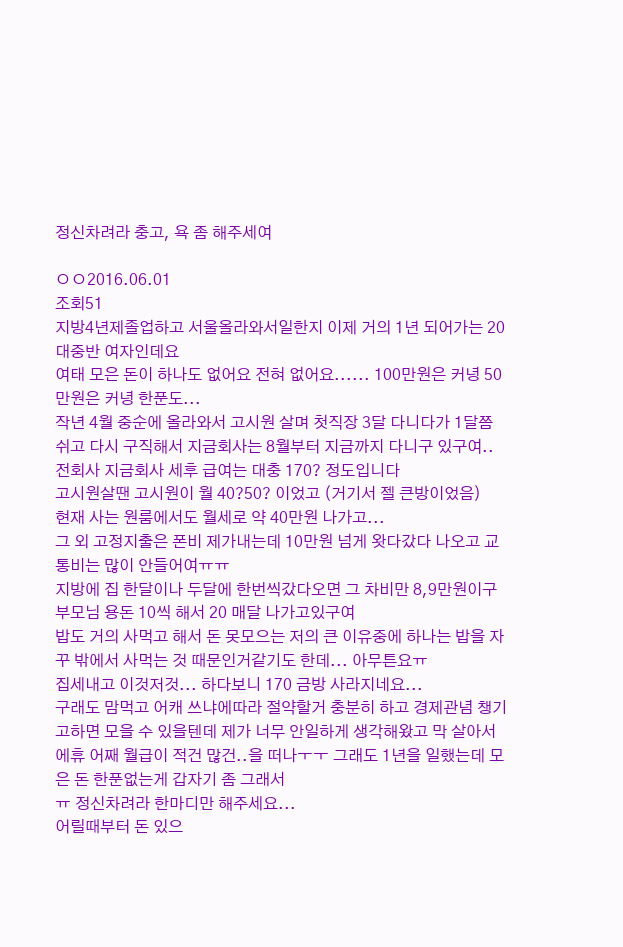정신차려라 충고, 욕 좀 해주세여

ㅇㅇ2016.06.01
조회51
지방4년제졸업하고 서울올라와서일한지 이제 거의 1년 되어가는 20대중반 여자인데요
여태 모은 돈이 하나도 없어요 전혀 없어요...... 100만원은 커녕 50만원은 커녕 한푼도...
작년 4월 중순에 올라와서 고시원 살며 첫직장 3달 다니다가 1달쯤 쉬고 다시 구직해서 지금회사는 8월부터 지금까지 다니구 있구여..
전회사 지금회사 세후 급여는 대충 170? 정도입니다
고시원살땐 고시원이 월 40?50? 이었고 (거기서 젤 큰방이었음)
현재 사는 원룸에서도 월세로 약 40만원 나가고...
그 외 고정지출은 폰비 제가내는데 10만원 넘게 왓다갔다 나오고 교통비는 많이 안들어여ㅠㅠ
지방에 집 한달이나 두달에 한번씩갔다오면 그 차비만 8,9만원이구 부모님 용돈 10씩 해서 20 매달 나가고있구여
밥도 거의 사먹고 해서 돈 못모으는 저의 큰 이유중에 하나는 밥을 자꾸 밖에서 사먹는 것 때문인거같기도 한데... 아무튼요ㅠ
집세내고 이것저것... 하다보니 170 금방 사라지네요...
구래도 맘먹고 어캐 쓰냐에따라 절약할거 충분히 하고 경제관념 챙기고하면 모을 수 있을텐데 제가 너무 안일하게 생각해왔고 막 살아서
에휴 어째 월급이 적건 많건..을 떠나ㅜㅜ 그래도 1년을 일했는데 모은 돈 한푼없는게 갑자기 좀 그래서
ㅠ 정신차려라 한마디만 해주세요...
어릴때부터 돈 있으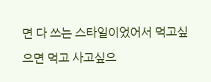면 다 쓰는 스타일이었어서 먹고싶으면 먹고 사고싶으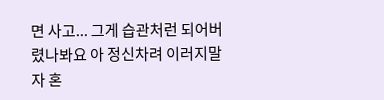면 사고... 그게 습관처런 되어버렸나봐요 아 정신차려 이러지말자 혼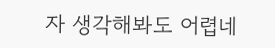자 생각해봐도 어렵네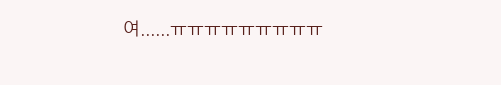여......ㅠㅠㅠㅠㅠㅠㅠㅠㅠ